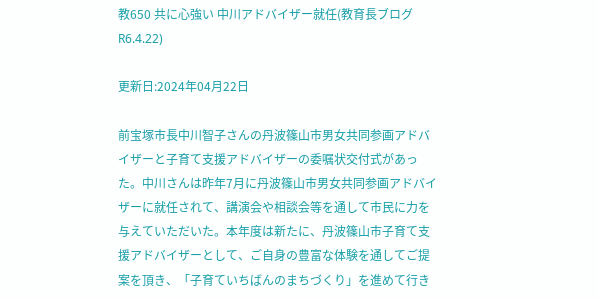教650 共に心強い 中川アドバイザー就任(教育長ブログR6.4.22)

更新日:2024年04月22日

前宝塚市長中川智子さんの丹波篠山市男女共同参画アドバイザーと子育て支援アドバイザーの委嘱状交付式があった。中川さんは昨年7月に丹波篠山市男女共同参画アドバイザーに就任されて、講演会や相談会等を通して市民に力を与えていただいた。本年度は新たに、丹波篠山市子育て支援アドバイザーとして、ご自身の豊富な体験を通してご提案を頂き、「子育ていちばんのまちづくり」を進めて行き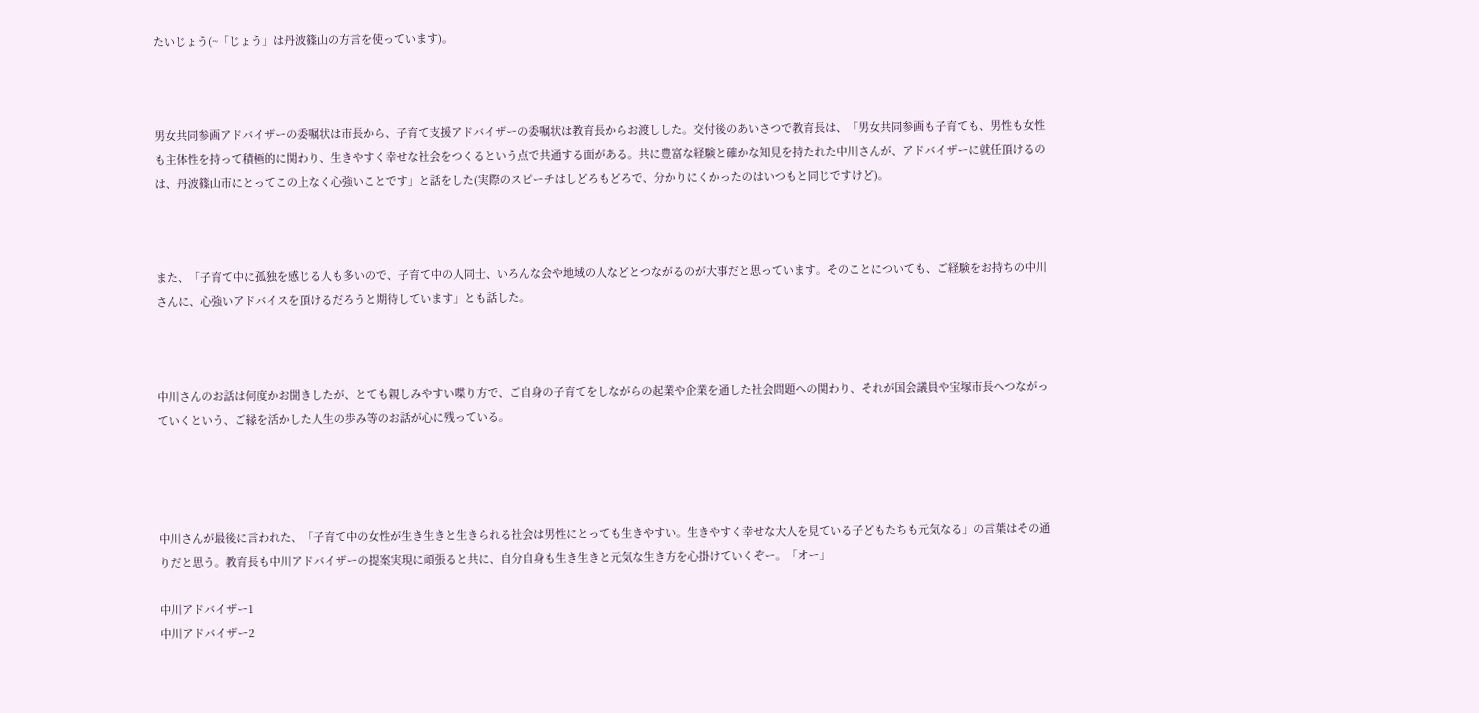たいじょう(~「じょう」は丹波篠山の方言を使っています)。



男女共同参画アドバイザーの委嘱状は市長から、子育て支援アドバイザーの委嘱状は教育長からお渡しした。交付後のあいさつで教育長は、「男女共同参画も子育ても、男性も女性も主体性を持って積極的に関わり、生きやすく幸せな社会をつくるという点で共通する面がある。共に豊富な経験と確かな知見を持たれた中川さんが、アドバイザーに就任頂けるのは、丹波篠山市にとってこの上なく心強いことです」と話をした(実際のスピーチはしどろもどろで、分かりにくかったのはいつもと同じですけど)。



また、「子育て中に孤独を感じる人も多いので、子育て中の人同士、いろんな会や地域の人などとつながるのが大事だと思っています。そのことについても、ご経験をお持ちの中川さんに、心強いアドバイスを頂けるだろうと期待しています」とも話した。



中川さんのお話は何度かお聞きしたが、とても親しみやすい喋り方で、ご自身の子育てをしながらの起業や企業を通した社会問題への関わり、それが国会議員や宝塚市長へつながっていくという、ご縁を活かした人生の歩み等のお話が心に残っている。




中川さんが最後に言われた、「子育て中の女性が生き生きと生きられる社会は男性にとっても生きやすい。生きやすく幸せな大人を見ている子どもたちも元気なる」の言葉はその通りだと思う。教育長も中川アドバイザーの提案実現に頑張ると共に、自分自身も生き生きと元気な生き方を心掛けていくぞー。「オー」

中川アドバイザー1
中川アドバイザー2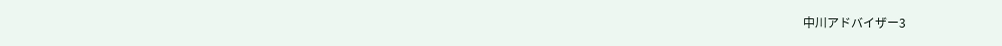中川アドバイザー3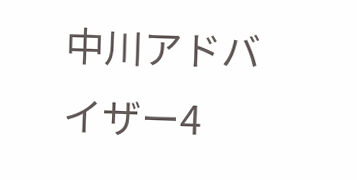中川アドバイザー4